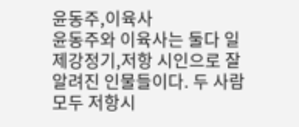윤동주,이육사
윤동주와 이육사는 둘다 일제강정기,저항 시인으로 잘 알려진 인물들이다. 두 사람 모두 저항시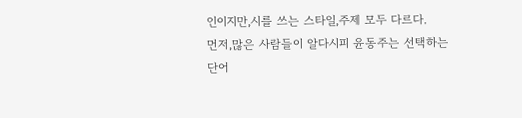인이지만,시를 쓰는 스타일,주제 모두 다르다.
먼저,많은 사람들이 알다시피 윤동주는 선택하는 단어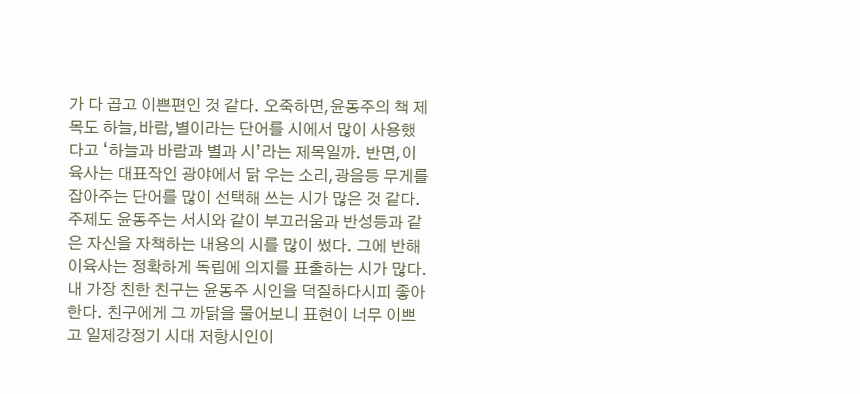가 다 곱고 이쁜편인 것 같다. 오죽하면,윤동주의 책 제목도 하늘,바람,별이라는 단어를 시에서 많이 사용했다고 ‘하늘과 바람과 별과 시’라는 제목일까. 반면,이육사는 대표작인 광야에서 닭 우는 소리,광음등 무게를 잡아주는 단어를 많이 선택해 쓰는 시가 많은 것 같다.
주제도 윤동주는 서시와 같이 부끄러움과 반성등과 같은 자신을 자책하는 내용의 시를 많이 썼다. 그에 반해 이육사는 정확하게 독립에 의지를 표출하는 시가 많다.
내 가장 친한 친구는 윤동주 시인을 덕질하다시피 좋아한다. 친구에게 그 까닭을 물어보니 표현이 너무 이쁘고 일제강정기 시대 저항시인이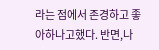라는 점에서 존경하고 좋아하나고했다. 반면,나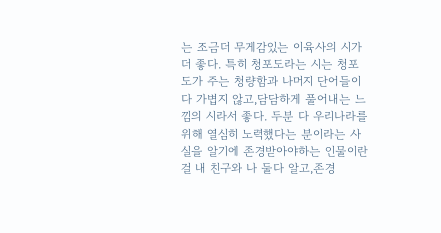는 조금더 무게감있는 이육사의 시가 더 좋다. 특히 청포도라는 시는 청포도가 주는 청량함과 나머지 단어들이 다 가볍지 않고,담담하게 풀어내는 느낌의 시라서 좋다. 두분 다 우리나라를 위해 열심히 노력했다는 분이라는 사실을 알기에 존경받아야하는 인물이란걸 내 친구와 나 둘다 알고,존경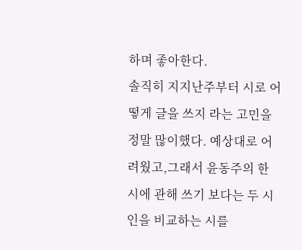하며 좋아한다.
솔직히 지지난주부터 시로 어떻게 글을 쓰지 라는 고민을 정말 많이했다. 예상대로 어려웠고,그래서 윤동주의 한 시에 관해 쓰기 보다는 두 시인을 비교하는 시를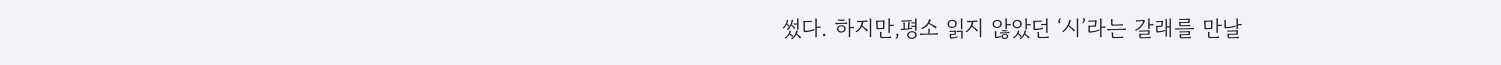썼다. 하지만,평소 읽지 않았던 ‘시’라는 갈래를 만날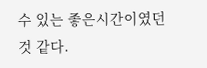수 있는 좋은시간이였던것 같다.